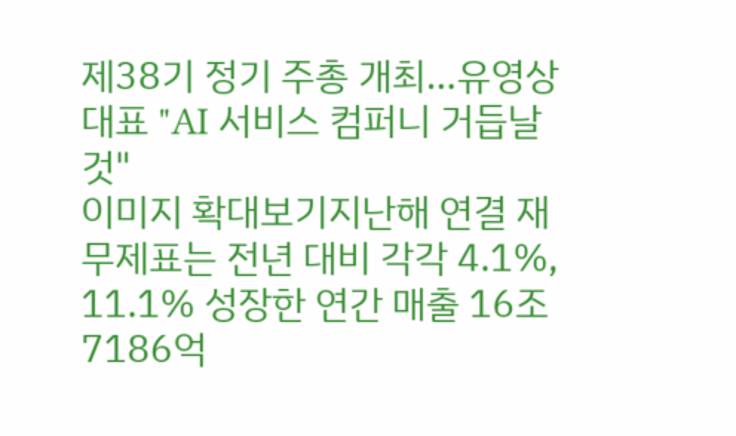제38기 정기 주총 개최…유영상 대표 "AI 서비스 컴퍼니 거듭날 것"
이미지 확대보기지난해 연결 재무제표는 전년 대비 각각 4.1%, 11.1% 성장한 연간 매출 16조7186억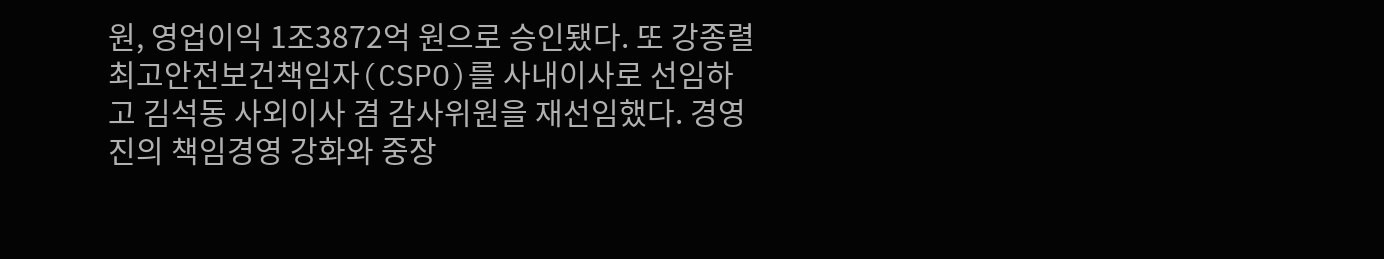원, 영업이익 1조3872억 원으로 승인됐다. 또 강종렬 최고안전보건책임자(CSPO)를 사내이사로 선임하고 김석동 사외이사 겸 감사위원을 재선임했다. 경영진의 책임경영 강화와 중장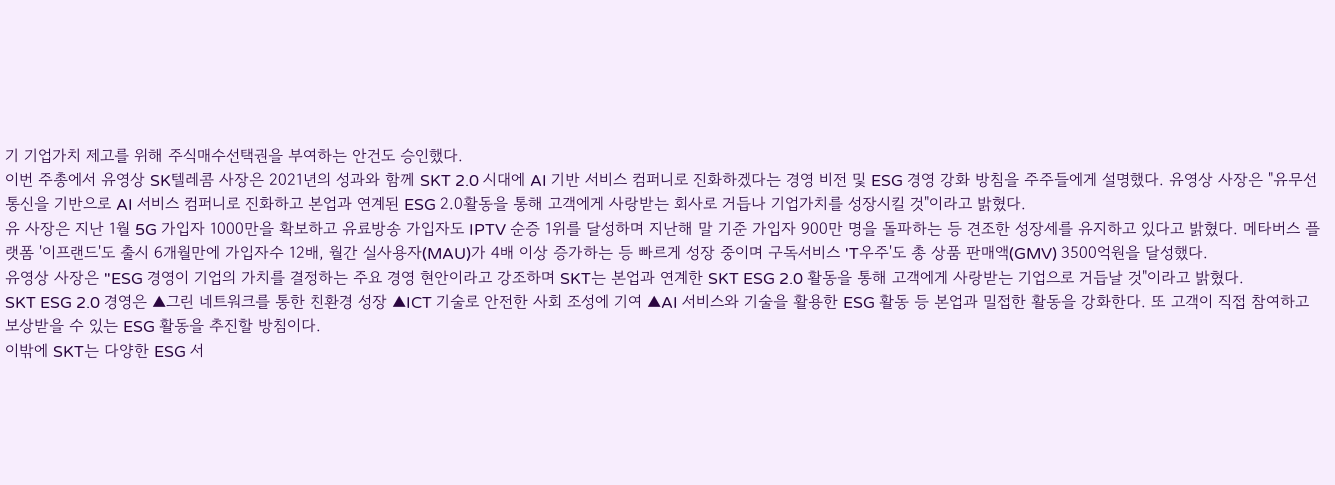기 기업가치 제고를 위해 주식매수선택권을 부여하는 안건도 승인했다.
이번 주총에서 유영상 SK텔레콤 사장은 2021년의 성과와 함께 SKT 2.0 시대에 AI 기반 서비스 컴퍼니로 진화하겠다는 경영 비전 및 ESG 경영 강화 방침을 주주들에게 설명했다. 유영상 사장은 "유무선 통신을 기반으로 AI 서비스 컴퍼니로 진화하고 본업과 연계된 ESG 2.0활동을 통해 고객에게 사랑받는 회사로 거듭나 기업가치를 성장시킬 것"이라고 밝혔다.
유 사장은 지난 1월 5G 가입자 1000만을 확보하고 유료방송 가입자도 IPTV 순증 1위를 달성하며 지난해 말 기준 가입자 900만 명을 돌파하는 등 견조한 성장세를 유지하고 있다고 밝혔다. 메타버스 플랫폼 '이프랜드'도 출시 6개월만에 가입자수 12배, 월간 실사용자(MAU)가 4배 이상 증가하는 등 빠르게 성장 중이며 구독서비스 'T우주'도 총 상품 판매액(GMV) 3500억원을 달성했다.
유영상 사장은 "ESG 경영이 기업의 가치를 결정하는 주요 경영 현안이라고 강조하며 SKT는 본업과 연계한 SKT ESG 2.0 활동을 통해 고객에게 사랑받는 기업으로 거듭날 것"이라고 밝혔다.
SKT ESG 2.0 경영은 ▲그린 네트워크를 통한 친환경 성장 ▲ICT 기술로 안전한 사회 조성에 기여 ▲AI 서비스와 기술을 활용한 ESG 활동 등 본업과 밀접한 활동을 강화한다. 또 고객이 직접 참여하고 보상받을 수 있는 ESG 활동을 추진할 방침이다.
이밖에 SKT는 다양한 ESG 서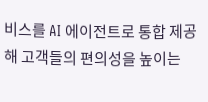비스를 AI 에이전트로 통합 제공해 고객들의 편의성을 높이는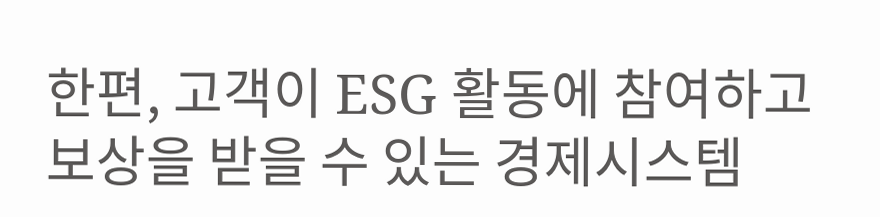한편, 고객이 ESG 활동에 참여하고 보상을 받을 수 있는 경제시스템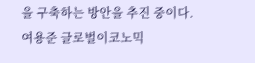을 구축하는 방안을 추진 중이다.
여용준 글로벌이코노믹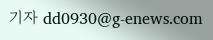기자 dd0930@g-enews.com